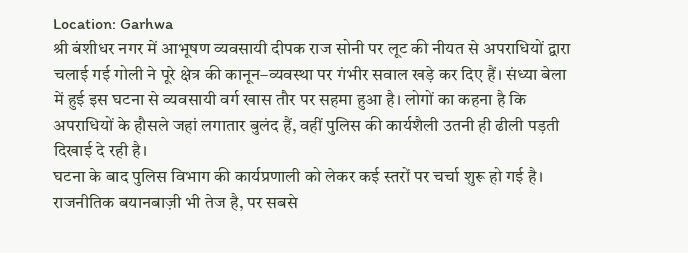Location: Garhwa
श्री बंशीधर नगर में आभूषण व्यवसायी दीपक राज सोनी पर लूट की नीयत से अपराधियों द्वारा चलाई गई गोली ने पूरे क्षेत्र की कानून–व्यवस्था पर गंभीर सवाल खड़े कर दिए हैं। संध्या बेला में हुई इस घटना से व्यवसायी वर्ग खास तौर पर सहमा हुआ है। लोगों का कहना है कि अपराधियों के हौसले जहां लगातार बुलंद हैं, वहीं पुलिस की कार्यशैली उतनी ही ढीली पड़ती दिखाई दे रही है।
घटना के बाद पुलिस विभाग की कार्यप्रणाली को लेकर कई स्तरों पर चर्चा शुरू हो गई है। राजनीतिक बयानबाज़ी भी तेज है, पर सबसे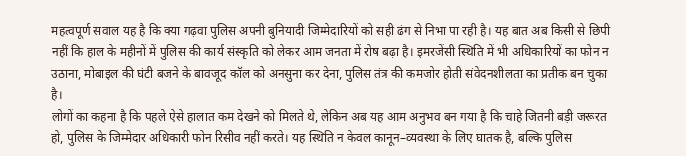महत्वपूर्ण सवाल यह है कि क्या गढ़वा पुलिस अपनी बुनियादी जिम्मेदारियों को सही ढंग से निभा पा रही है। यह बात अब किसी से छिपी नहीं कि हाल के महीनों में पुलिस की कार्य संस्कृति को लेकर आम जनता में रोष बढ़ा है। इमरजेंसी स्थिति में भी अधिकारियों का फोन न उठाना, मोबाइल की घंटी बजने के बावजूद कॉल को अनसुना कर देना, पुलिस तंत्र की कमजोर होती संवेदनशीलता का प्रतीक बन चुका है।
लोगों का कहना है कि पहले ऐसे हालात कम देखने को मिलते थे, लेकिन अब यह आम अनुभव बन गया है कि चाहे जितनी बड़ी जरूरत हो, पुलिस के जिम्मेदार अधिकारी फोन रिसीव नहीं करते। यह स्थिति न केवल कानून–व्यवस्था के लिए घातक है, बल्कि पुलिस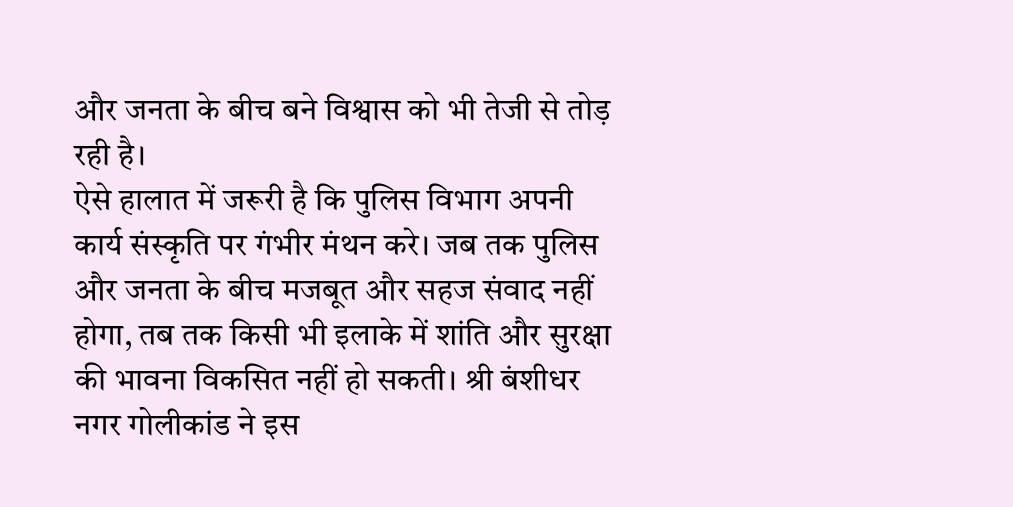और जनता के बीच बने विश्वास को भी तेजी से तोड़ रही है।
ऐसे हालात में जरूरी है कि पुलिस विभाग अपनी कार्य संस्कृति पर गंभीर मंथन करे। जब तक पुलिस और जनता के बीच मजबूत और सहज संवाद नहीं होगा, तब तक किसी भी इलाके में शांति और सुरक्षा की भावना विकसित नहीं हो सकती। श्री बंशीधर नगर गोलीकांड ने इस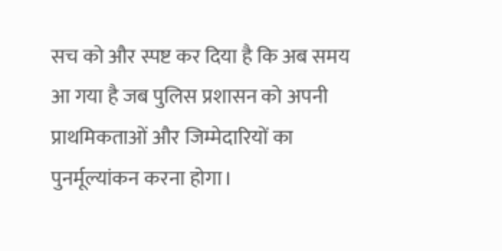सच को और स्पष्ट कर दिया है कि अब समय आ गया है जब पुलिस प्रशासन को अपनी प्राथमिकताओं और जिम्मेदारियों का पुनर्मूल्यांकन करना होगा।